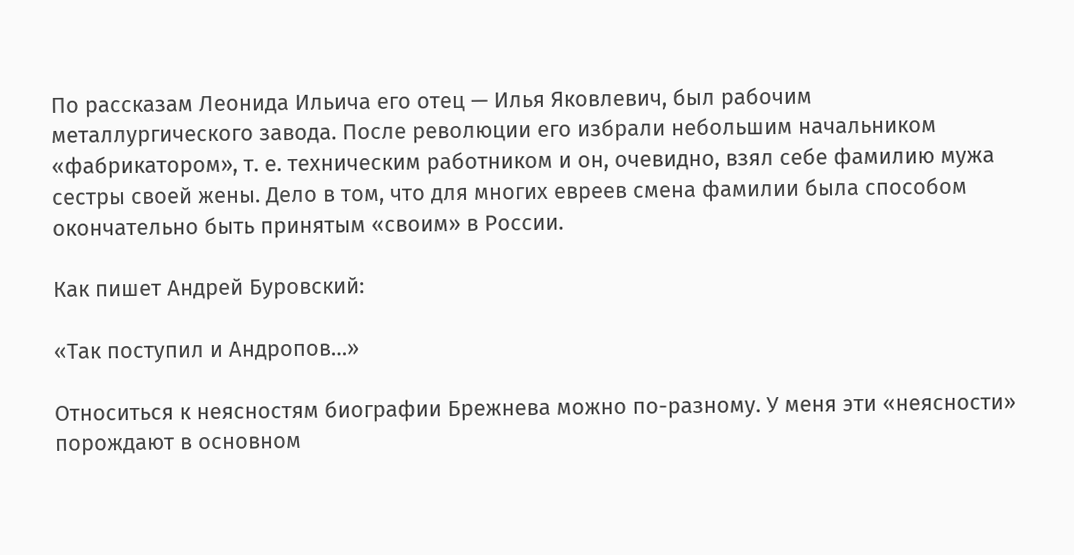По рассказам Леонида Ильича его отец — Илья Яковлевич, был рабочим металлургического завода. После революции его избрали небольшим начальником «фабрикатором», т. е. техническим работником и он, очевидно, взял себе фамилию мужа сестры своей жены. Дело в том, что для многих евреев смена фамилии была способом окончательно быть принятым «своим» в России.

Как пишет Андрей Буровский:

«Так поступил и Андропов…»

Относиться к неясностям биографии Брежнева можно по-разному. У меня эти «неясности» порождают в основном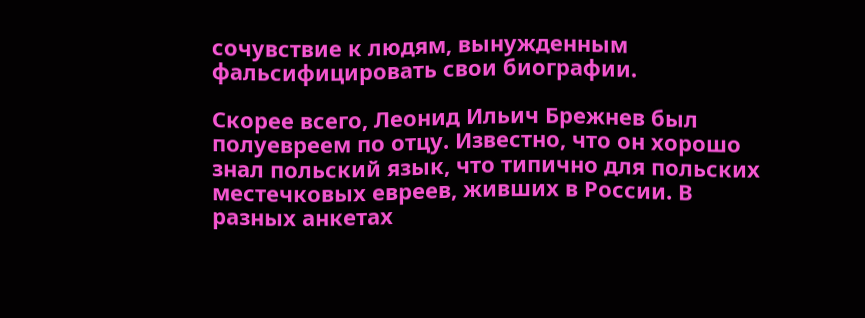сочувствие к людям, вынужденным фальсифицировать свои биографии.

Скорее всего, Леонид Ильич Брежнев был полуевреем по отцу. Известно, что он хорошо знал польский язык, что типично для польских местечковых евреев, живших в России. В разных анкетах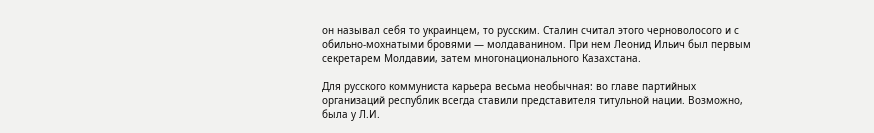он называл себя то украинцем, то русским. Сталин считал этого черноволосого и с обильно-мохнатыми бровями — молдаванином. При нем Леонид Ильич был первым секретарем Молдавии, затем многонационального Казахстана.

Для русского коммуниста карьера весьма необычная: во главе партийных организаций республик всегда ставили представителя титульной нации. Возможно, была у Л.И.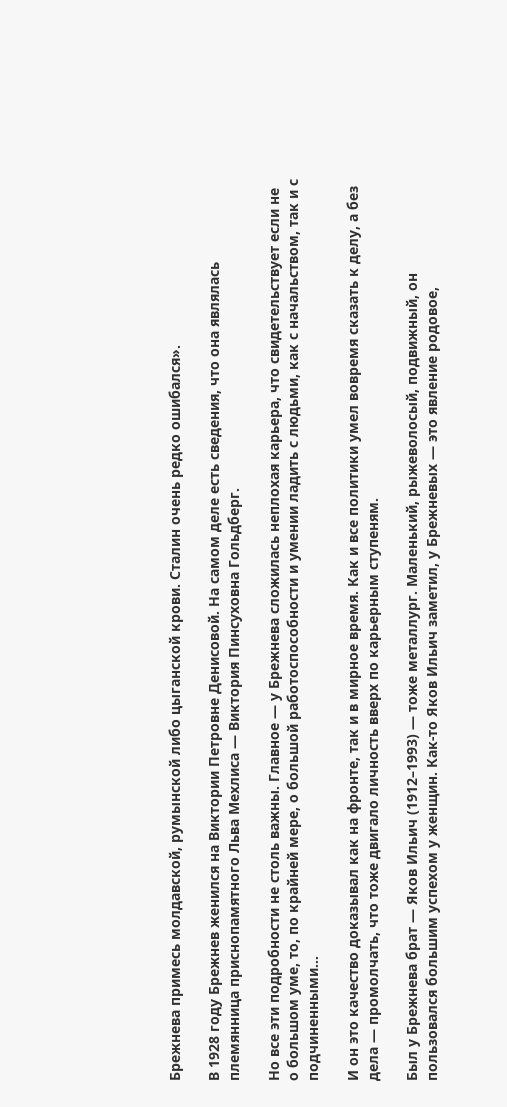Брежнева примесь молдавской, румынской либо цыганской крови. Сталин очень редко ошибался».

В 1928 году Брежнев женился на Виктории Петровне Денисовой. На самом деле есть сведения, что она являлась племянница приснопамятного Льва Мехлиса — Виктория Пинсуховна Гольдберг.

Но все эти подробности не столь важны. Главное — у Брежнева сложилась неплохая карьера, что свидетельствует если не о большом уме, то, по крайней мере, о большой работоспособности и умении ладить с людьми, как с начальством, так и с подчиненными…

И он это качество доказывал как на фронте, так и в мирное время. Как и все политики умел вовремя сказать к делу, а без дела — промолчать, что тоже двигало личность вверх по карьерным ступеням.

Был у Брежнева брат — Яков Ильич (1912–1993) — тоже металлург. Маленький, рыжеволосый, подвижный, он пользовался большим успехом у женщин. Как-то Яков Ильич заметил, у Брежневых — это явление родовое,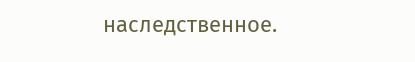наследственное.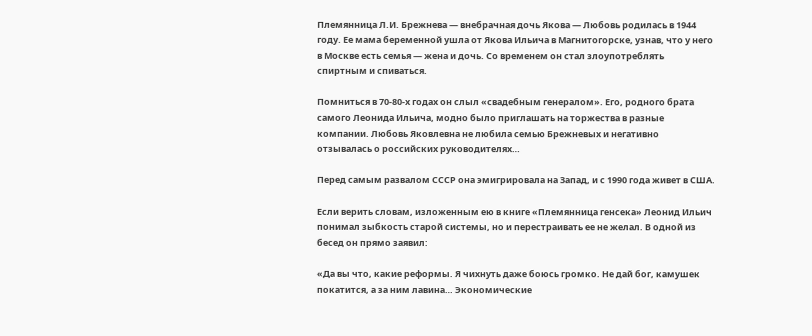Племянница Л.И. Брежнева — внебрачная дочь Якова — Любовь родилась в 1944 году. Ее мама беременной ушла от Якова Ильича в Магнитогорске, узнав, что у него в Москве есть семья — жена и дочь. Со временем он стал злоупотреблять спиртным и спиваться.

Помниться в 70-80-х годах он слыл «свадебным генералом». Его, родного брата самого Леонида Ильича, модно было приглашать на торжества в разные компании. Любовь Яковлевна не любила семью Брежневых и негативно отзывалась о российских руководителях…

Перед самым развалом СССР она эмигрировала на Запад, и с 1990 года живет в США.

Если верить словам, изложенным ею в книге «Племянница генсека» Леонид Ильич понимал зыбкость старой системы, но и перестраивать ее не желал. В одной из бесед он прямо заявил:

«Да вы что, какие реформы. Я чихнуть даже боюсь громко. Не дай бог, камушек покатится, а за ним лавина… Экономические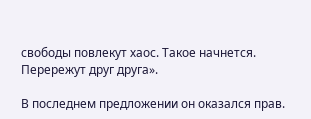свободы повлекут хаос. Такое начнется. Перережут друг друга».

В последнем предложении он оказался прав.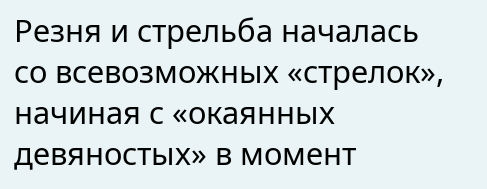Резня и стрельба началась со всевозможных «стрелок», начиная с «окаянных девяностых» в момент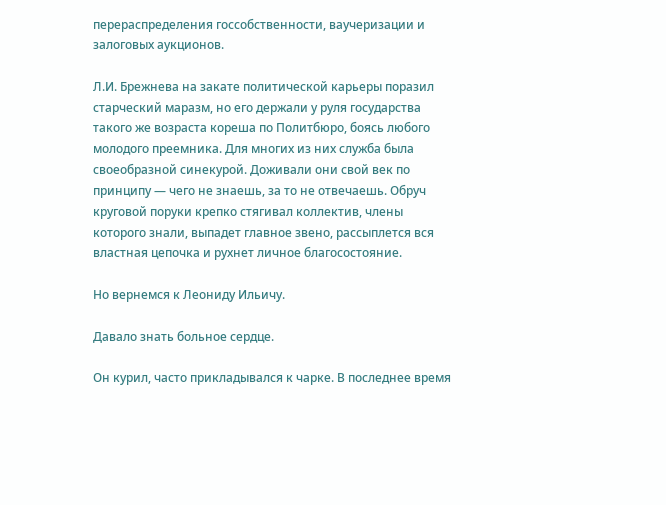перераспределения госсобственности, ваучеризации и залоговых аукционов.

Л.И. Брежнева на закате политической карьеры поразил старческий маразм, но его держали у руля государства такого же возраста кореша по Политбюро, боясь любого молодого преемника. Для многих из них служба была своеобразной синекурой. Доживали они свой век по принципу — чего не знаешь, за то не отвечаешь. Обруч круговой поруки крепко стягивал коллектив, члены которого знали, выпадет главное звено, рассыплется вся властная цепочка и рухнет личное благосостояние.

Но вернемся к Леониду Ильичу.

Давало знать больное сердце.

Он курил, часто прикладывался к чарке. В последнее время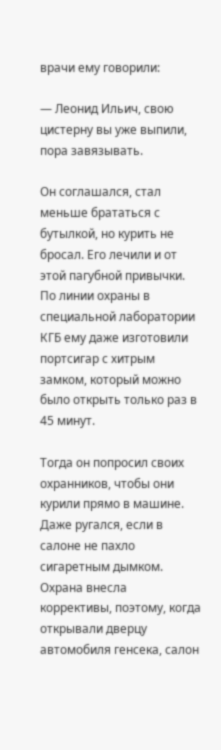врачи ему говорили:

— Леонид Ильич, свою цистерну вы уже выпили, пора завязывать.

Он соглашался, стал меньше брататься с бутылкой, но курить не бросал. Его лечили и от этой пагубной привычки. По линии охраны в специальной лаборатории КГБ ему даже изготовили портсигар с хитрым замком, который можно было открыть только раз в 45 минут.

Тогда он попросил своих охранников, чтобы они курили прямо в машине. Даже ругался, если в салоне не пахло сигаретным дымком. Охрана внесла коррективы, поэтому, когда открывали дверцу автомобиля генсека, салон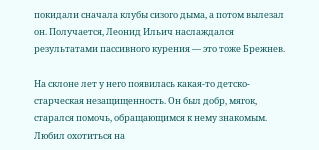покидали сначала клубы сизого дыма, а потом вылезал он. Получается, Леонид Ильич наслаждался результатами пассивного курения — это тоже Брежнев.

На склоне лет у него появилась какая-то детско-старческая незащищенность. Он был добр, мягок, старался помочь, обращающимся к нему знакомым. Любил охотиться на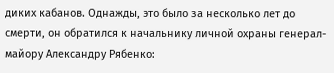диких кабанов. Однажды, это было за несколько лет до смерти, он обратился к начальнику личной охраны генерал-майору Александру Рябенко: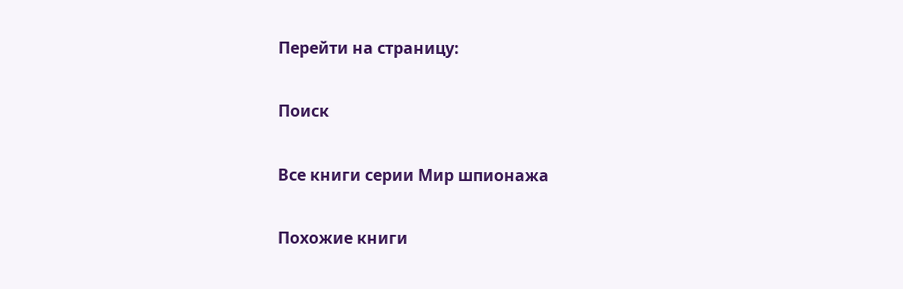Перейти на страницу:

Поиск

Все книги серии Мир шпионажа

Похожие книги